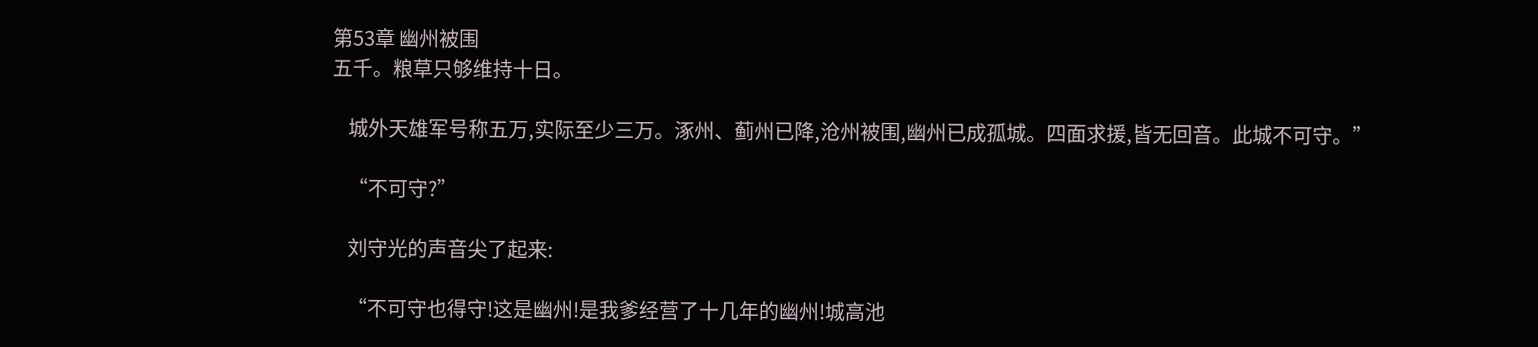第53章 幽州被围
五千。粮草只够维持十日。

    城外天雄军号称五万,实际至少三万。涿州、蓟州已降,沧州被围,幽州已成孤城。四面求援,皆无回音。此城不可守。”

    “不可守?”

    刘守光的声音尖了起来:

    “不可守也得守!这是幽州!是我爹经营了十几年的幽州!城高池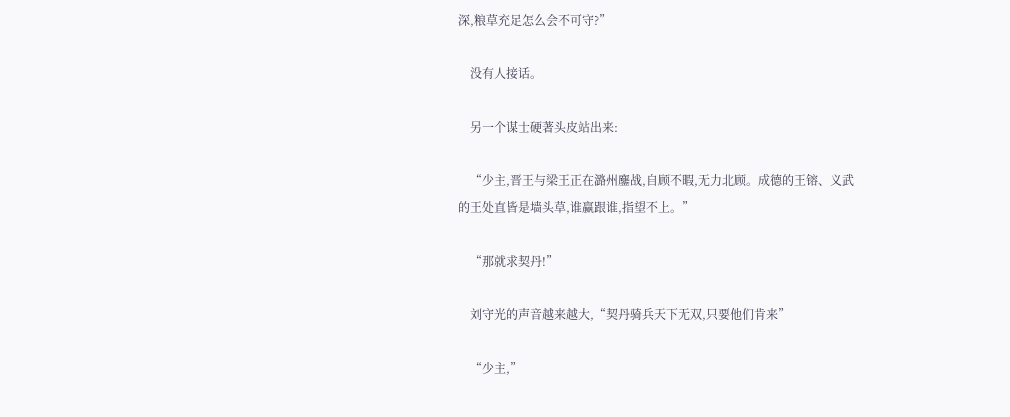深,粮草充足怎么会不可守?”

    没有人接话。

    另一个谋士硬著头皮站出来:

    “少主,晋王与梁王正在潞州鏖战,自顾不暇,无力北顾。成德的王镕、义武的王处直皆是墙头草,谁赢跟谁,指望不上。”

    “那就求契丹!”

    刘守光的声音越来越大,“契丹骑兵天下无双,只要他们肯来”

    “少主,”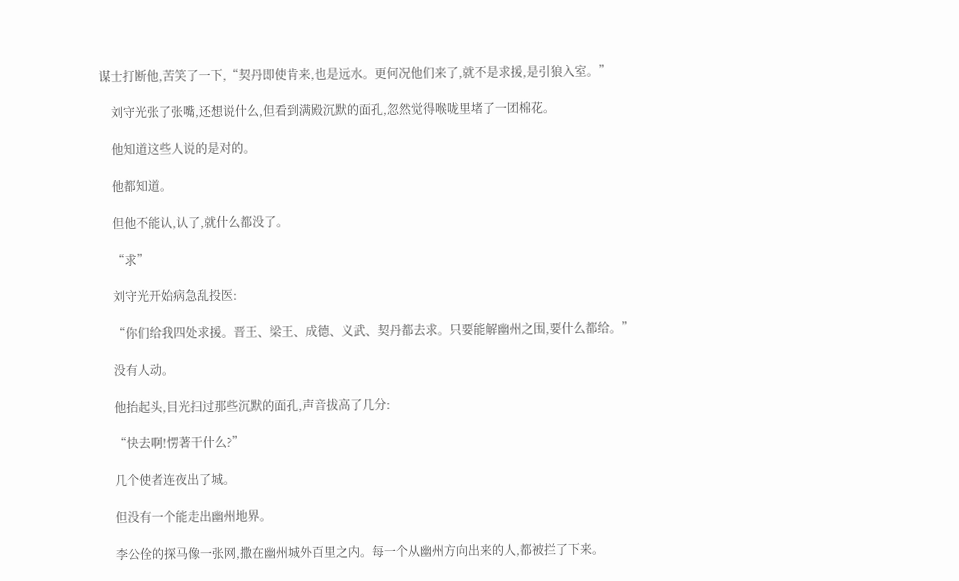谋士打断他,苦笑了一下,“契丹即使肯来,也是远水。更何况他们来了,就不是求援,是引狼入室。”

    刘守光张了张嘴,还想说什么,但看到满殿沉默的面孔,忽然觉得喉咙里堵了一团棉花。

    他知道这些人说的是对的。

    他都知道。

    但他不能认,认了,就什么都没了。

    “求”

    刘守光开始病急乱投医:

    “你们给我四处求援。晋王、梁王、成德、义武、契丹都去求。只要能解幽州之围,要什么都给。”

    没有人动。

    他抬起头,目光扫过那些沉默的面孔,声音拔高了几分:

    “快去啊!愣著干什么?”

    几个使者连夜出了城。

    但没有一个能走出幽州地界。

    李公佺的探马像一张网,撒在幽州城外百里之内。每一个从幽州方向出来的人,都被拦了下来。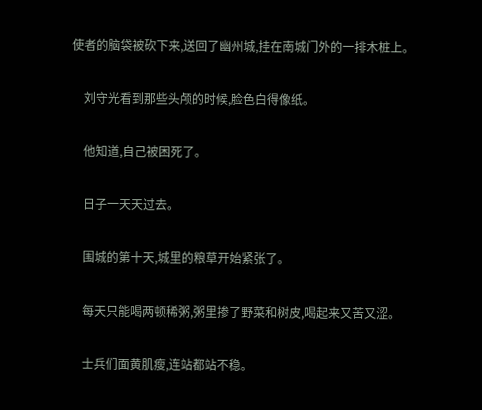使者的脑袋被砍下来,送回了幽州城,挂在南城门外的一排木桩上。

    刘守光看到那些头颅的时候,脸色白得像纸。

    他知道,自己被困死了。

    日子一天天过去。

    围城的第十天,城里的粮草开始紧张了。

    每天只能喝两顿稀粥,粥里掺了野菜和树皮,喝起来又苦又涩。

    士兵们面黄肌瘦,连站都站不稳。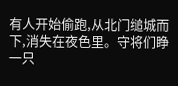有人开始偷跑,从北门缒城而下,消失在夜色里。守将们睁一只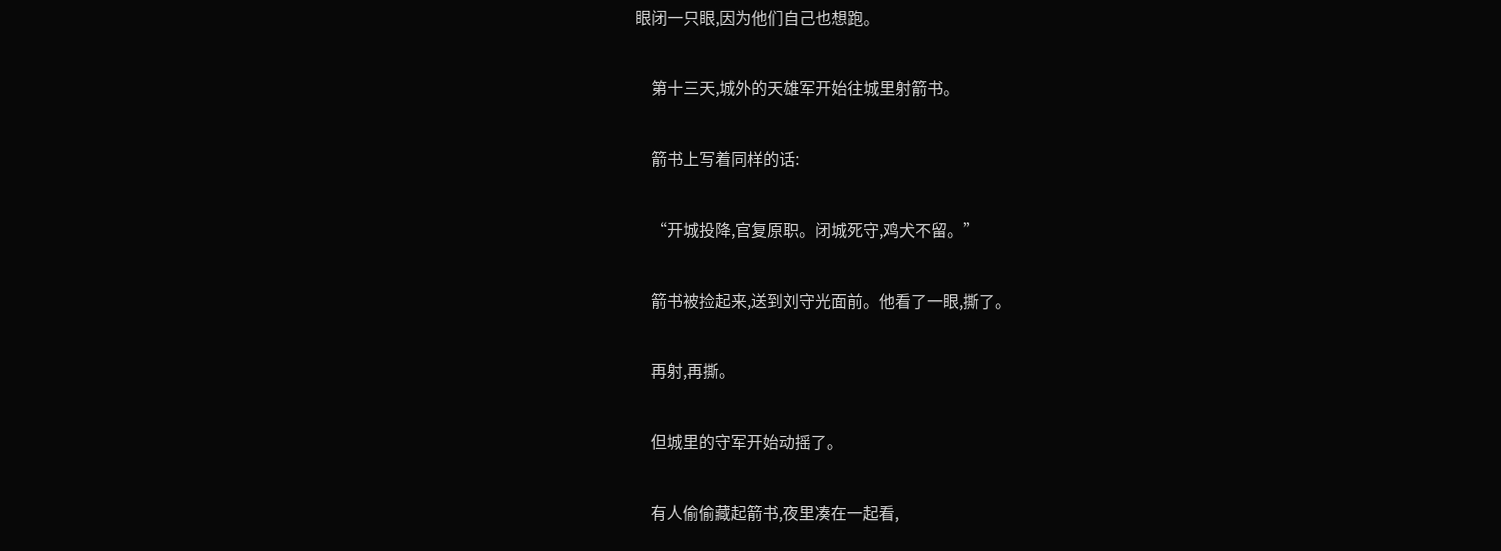眼闭一只眼,因为他们自己也想跑。

    第十三天,城外的天雄军开始往城里射箭书。

    箭书上写着同样的话:

    “开城投降,官复原职。闭城死守,鸡犬不留。”

    箭书被捡起来,送到刘守光面前。他看了一眼,撕了。

    再射,再撕。

    但城里的守军开始动摇了。

    有人偷偷藏起箭书,夜里凑在一起看,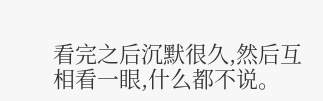看完之后沉默很久,然后互相看一眼,什么都不说。